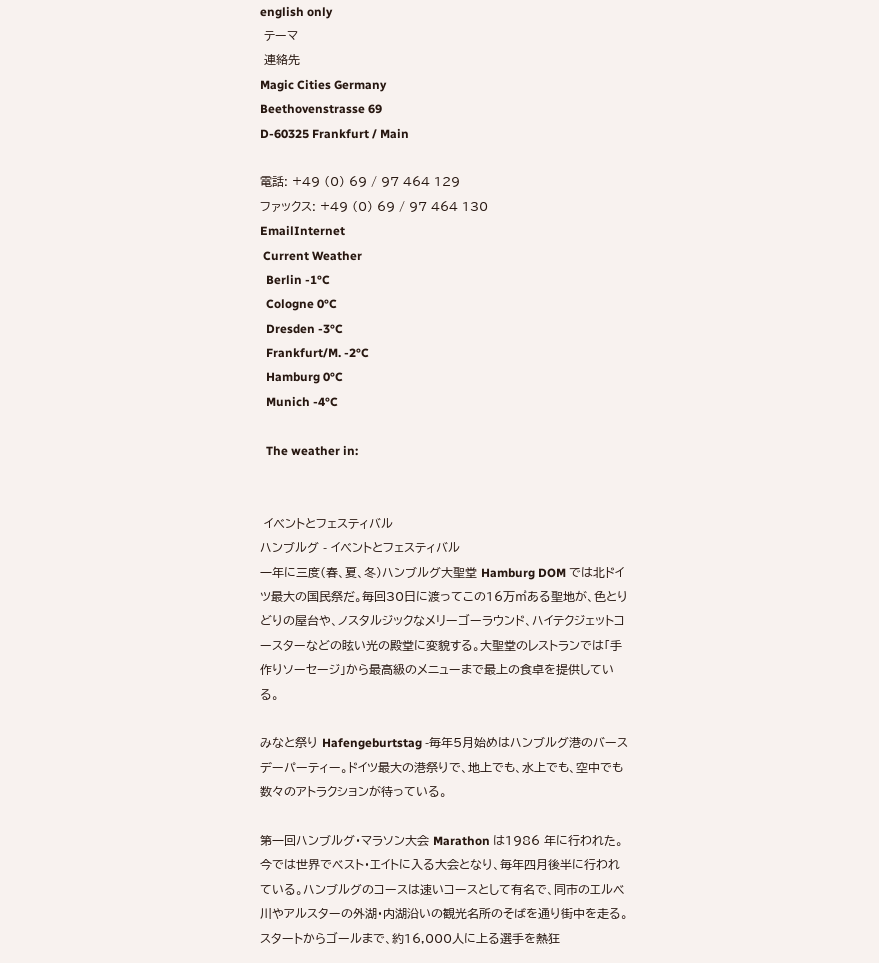english only
 テーマ
 連絡先
Magic Cities Germany
Beethovenstrasse 69
D-60325 Frankfurt / Main

電話: +49 (0) 69 / 97 464 129
ファックス: +49 (0) 69 / 97 464 130
EmailInternet
 Current Weather
  Berlin -1°C
  Cologne 0°C
  Dresden -3°C
  Frankfurt/M. -2°C
  Hamburg 0°C
  Munich -4°C

  The weather in:


 イべントとフェスティバル
ハンブルグ - イべントとフェスティバル
一年に三度(春、夏、冬)ハンブルグ大聖堂 Hamburg DOM では北ドイツ最大の国民祭だ。毎回30日に渡ってこの16万㎡ある聖地が、色とりどりの屋台や、ノスタルジックなメリーゴーラウンド、ハイテクジェットコースターなどの眩い光の殿堂に変貌する。大聖堂のレストランでは「手作りソーセージ」から最高級のメニューまで最上の食卓を提供している。

みなと祭り Hafengeburtstag -毎年5月始めはハンブルグ港のバースデーパーティー。ドイツ最大の港祭りで、地上でも、水上でも、空中でも数々のアトラクションが待っている。

第一回ハンブルグ・マラソン大会 Marathon は1986 年に行われた。今では世界でベスト・エイトに入る大会となり、毎年四月後半に行われている。ハンブルグのコースは速いコースとして有名で、同市のエルベ川やアルスターの外湖・内湖沿いの観光名所のそばを通り街中を走る。スタートからゴールまで、約16,000人に上る選手を熱狂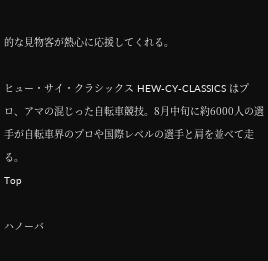的な見物客が熱心に応援してくれる。

ヒュー・サイ・クラシックス HEW-CY-CLASSICS はプロ、アマの混じった自転車競技。8月中旬に約6000人の選手が自転車界のプロや国際レベルの選手と肩を並べて走る。
Top

ハノーバ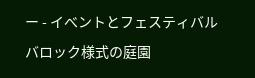ー - イべントとフェスティバル
バロック様式の庭園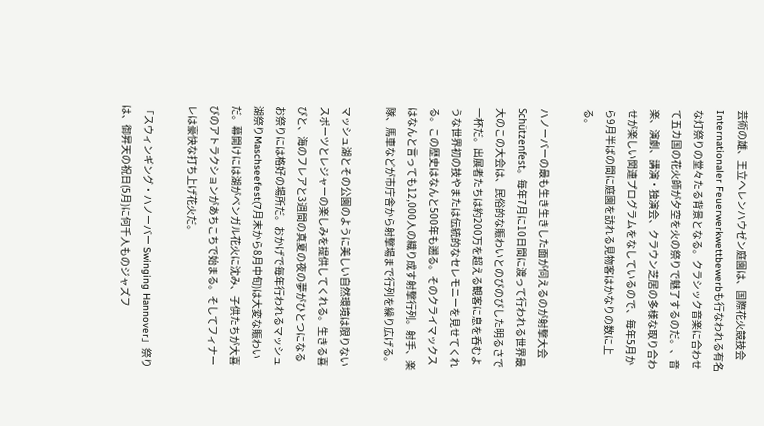芸術の雄、王立ヘレンハウゼン庭園は、国際花火競技会 Internationaler Feuerwerkwettbewerbも行なわれる有名な灯祭りの堂々たる背景となる。クラシック音楽に合わせて五カ国の花火師が夕空を火の祭りで魅了するのだ。、音楽、演劇、講演・独演会、クラウン芝居の多様な取り合わせが楽しい関連プログラムをなしているので、毎年5月から9月半ばの間に庭園を訪れる見物客はかなりの数に上る。

ハノーバーの最も生き生きした面が伺えるのが射撃大会 Schützenfest。毎年7月に10日間に渡って行われる世界最大のこの大会は、民俗的な賑わいとのびのびした明るさで一杯だ。出展者たちは約200万を超える観客に息を呑むような世界初の技やまたは伝統的なセレモニーを見せてくれる。この歴史はなんと500年も遡る。そのクライマックスはなんと言っても12,000人の織り成す射撃行列。射手、楽隊、馬車などが市庁舎から射撃場まで行列を繰り広げる。

マッシュ湖とその公園のように美しい自然環境は限りないスポーツとレジャーの楽しみを提供してくれる。生きる喜びと、海のフレアと3週間の真夏の夜の夢がひとつになるお祭りには格好の場所だ。おかげで毎年行われるマッシュ湖祭りMaschseefest(7月末から8月中旬)は大変な賑わいだ。幕開けには湖がベンガル花火に沈み、子供たちが大喜びのアトラクションがあちこちで始まる。そしてフィナーレは豪快な打ち上げ花火だ。

「スウィンギング・ハノーバー Swinging Hannover」祭りは、御昇天の祝日(5月)に何千人ものジャズフ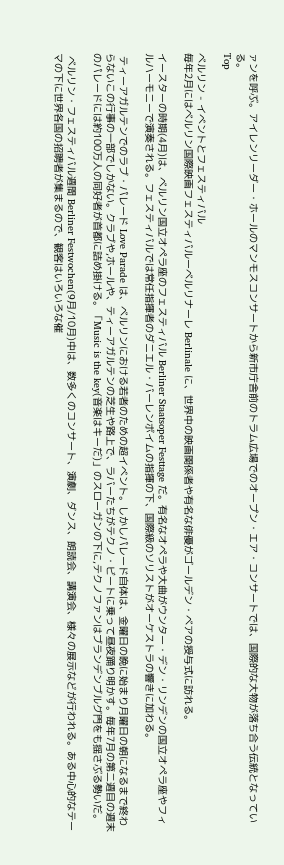ァンを呼ぶ。アイレンリーダー・ホールのマンモスコンサートから新市庁舎前のトラム広場でのオープン・エア・コンサートでは、国際的な大物が落ち合う伝統となっている。
Top

ベルリン - イべントとフェスティバル
毎年2月にはベルリン国際映画フェスティバルーベルリナーレ Berlinale に、世界中の映画関係者や有名な俳優がゴールデン・ベアの授与式に訪れる。

イースターの時期(4月)は、ベルリン国立オペラ座のフェスティバル Berliner Staatsoper Festtage だ。有名なオペラや大曲がウンター・デン・リンデンの国立オペラ座やフィルハーモニーで演奏される。フェスティバルでは常任指揮者のダニエル・バーレンボイムの指揮の下、国際級のソリストがオーケストラの響きに加わる。

 ティーアガルテンでのラブ・パレード Love Parade は、ベルリンにおける若者のための超イべント。しかしパレード自体は、金曜日の晩に始まり月曜日の朝になるまで終わらないこの行事の一部でしかない。クラブや,ホールや、ティーアガルテンの芝生や路上で、ラバーたちがテクノ・ビートに乗って昼夜踊り明かす。毎年7月の第二週目の週末のパレードには約100万人の同好者が首都に詰め掛ける。「Music is the key(音楽はキーだ)」のスローガンの下に,テクノファンはブランデンブルグ門をも揺さぶる勢いだ。

 ベルリン・フェスティバル週間 Berliner Festwochen(9月/10月)中は、数多くのコンサート、演劇、ダンス、朗読会、講演会、様々の展示などが行われる。ある中心的なテーマの下に世界各国の招聘者が集まるので、観客はいろいろな催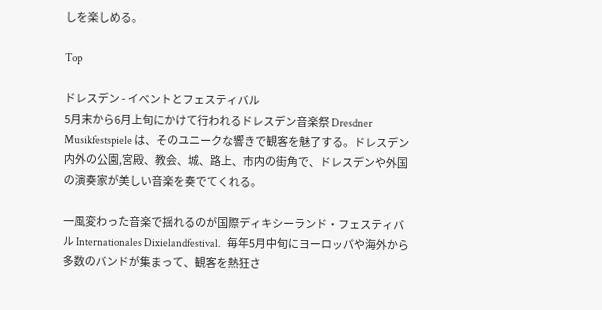しを楽しめる。

Top

ドレスデン - イべントとフェスティバル
5月末から6月上旬にかけて行われるドレスデン音楽祭 Dresdner Musikfestspiele は、そのユニークな響きで観客を魅了する。ドレスデン内外の公園,宮殿、教会、城、路上、市内の街角で、ドレスデンや外国の演奏家が美しい音楽を奏でてくれる。

一風変わった音楽で揺れるのが国際ディキシーランド・フェスティバル Internationales Dixielandfestival.   毎年5月中旬にヨーロッパや海外から多数のバンドが集まって、観客を熱狂さ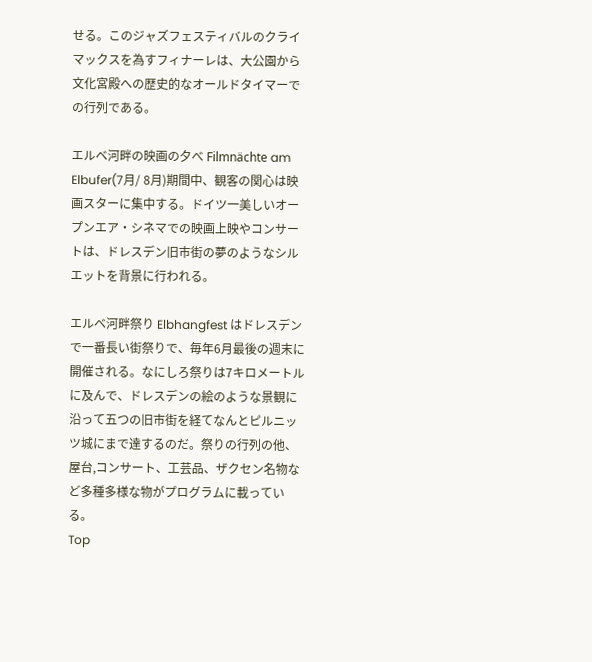せる。このジャズフェスティバルのクライマックスを為すフィナーレは、大公園から文化宮殿への歴史的なオールドタイマーでの行列である。

エルベ河畔の映画の夕べ Filmnächte am Elbufer(7月/ 8月)期間中、観客の関心は映画スターに集中する。ドイツ一美しいオープンエア・シネマでの映画上映やコンサートは、ドレスデン旧市街の夢のようなシルエットを背景に行われる。

エルベ河畔祭り Elbhangfest はドレスデンで一番長い街祭りで、毎年6月最後の週末に開催される。なにしろ祭りは7キロメートルに及んで、ドレスデンの絵のような景観に沿って五つの旧市街を経てなんとピルニッツ城にまで達するのだ。祭りの行列の他、屋台,コンサート、工芸品、ザクセン名物など多種多様な物がプログラムに載っている。
Top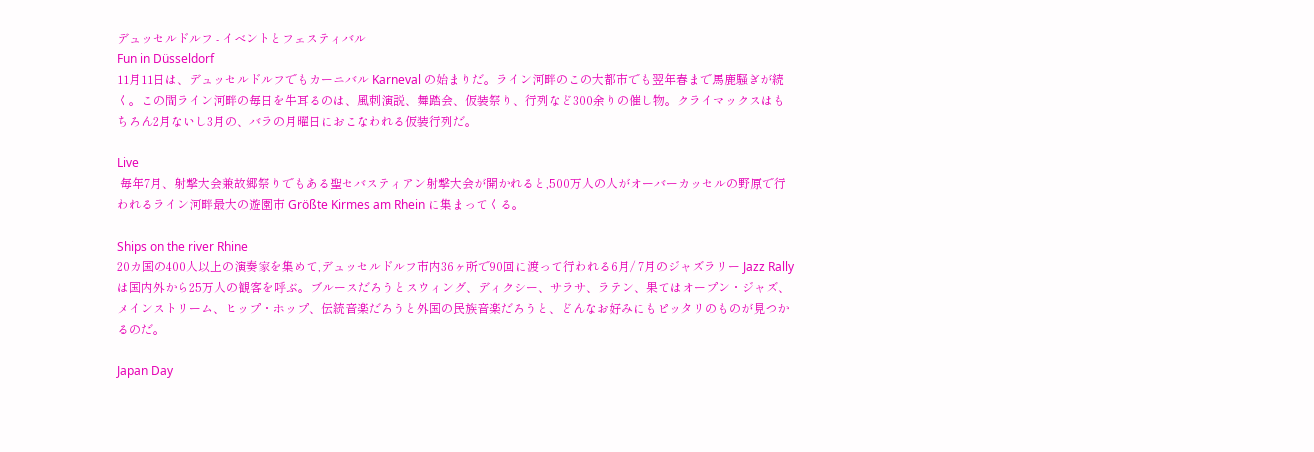デュッセルドルフ - イべントとフェスティバル
Fun in Düsseldorf
11月11日は、デュッセルドルフでもカーニバル Karneval の始まりだ。ライン河畔のこの大都市でも翌年春まで馬鹿騒ぎが続く。この間ライン河畔の毎日を牛耳るのは、風刺演説、舞踏会、仮装祭り、行列など300余りの催し物。クライマックスはもちろん2月ないし3月の、バラの月曜日におこなわれる仮装行列だ。

Live
 毎年7月、射撃大会兼故郷祭りでもある聖セバスティアン射撃大会が開かれると,500万人の人がオーバーカッセルの野原で行われるライン河畔最大の遊園市 Größte Kirmes am Rhein に集まってくる。

Ships on the river Rhine
20カ国の400人以上の演奏家を集めて,デュッセルドルフ市内36ヶ所で90回に渡って行われる6月/ 7月のジャズラリー Jazz Rally は国内外から25万人の観客を呼ぶ。ブルースだろうとスウィング、ディクシー、サラサ、ラテン、果てはオープン・ジャズ、メインストリーム、ヒップ・ホップ、伝統音楽だろうと外国の民族音楽だろうと、どんなお好みにもピッタリのものが見つかるのだ。

Japan Day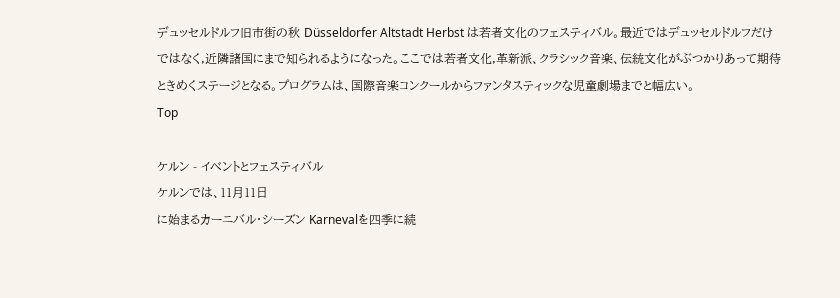デュッセルドルフ旧市街の秋 Düsseldorfer Altstadt Herbst は若者文化のフェスティバル。最近ではデュッセルドルフだけではなく,近隣諸国にまで知られるようになった。ここでは若者文化,革新派、クラシック音楽、伝統文化がぶつかりあって期待ときめくステージとなる。プログラムは、国際音楽コンクールからファンタスティックな児童劇場までと幅広い。
Top

ケルン - イべントとフェスティバル
ケルンでは、11月11日
に始まるカーニバル・シーズン Karnevalを四季に続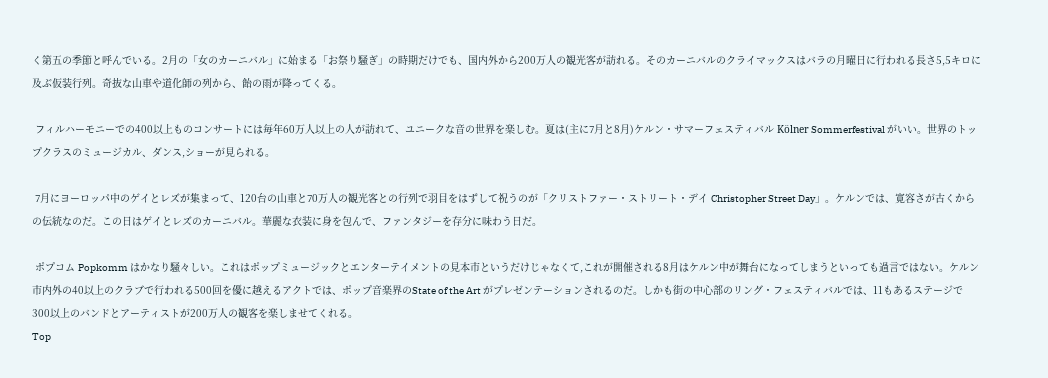く第五の季節と呼んでいる。2月の「女のカーニバル」に始まる「お祭り騒ぎ」の時期だけでも、国内外から200万人の観光客が訪れる。そのカーニバルのクライマックスはバラの月曜日に行われる長さ5,5キロに及ぶ仮装行列。奇抜な山車や道化師の列から、飴の雨が降ってくる。

 フィルハーモニーでの400以上ものコンサートには毎年60万人以上の人が訪れて、ユニークな音の世界を楽しむ。夏は(主に7月と8月)ケルン・サマーフェスティバル Kölner Sommerfestival がいい。世界のトップクラスのミュージカル、ダンス,ショーが見られる。

 7月にヨーロッパ中のゲイとレズが集まって、120台の山車と70万人の観光客との行列で羽目をはずして祝うのが「クリストファー・ストリート・デイ Christopher Street Day」。ケルンでは、寛容さが古くからの伝統なのだ。この日はゲイとレズのカーニバル。華麗な衣装に身を包んで、ファンタジーを存分に味わう日だ。

 ポプコム Popkomm はかなり騒々しい。これはポップミュージックとエンターテイメントの見本市というだけじゃなくて,これが開催される8月はケルン中が舞台になってしまうといっても過言ではない。ケルン市内外の40以上のクラブで行われる500回を優に越えるアクトでは、ポップ音楽界のState of the Art がプレゼンテーションされるのだ。しかも街の中心部のリング・フェスティバルでは、11もあるステージで300以上のバンドとアーティストが200万人の観客を楽しませてくれる。
Top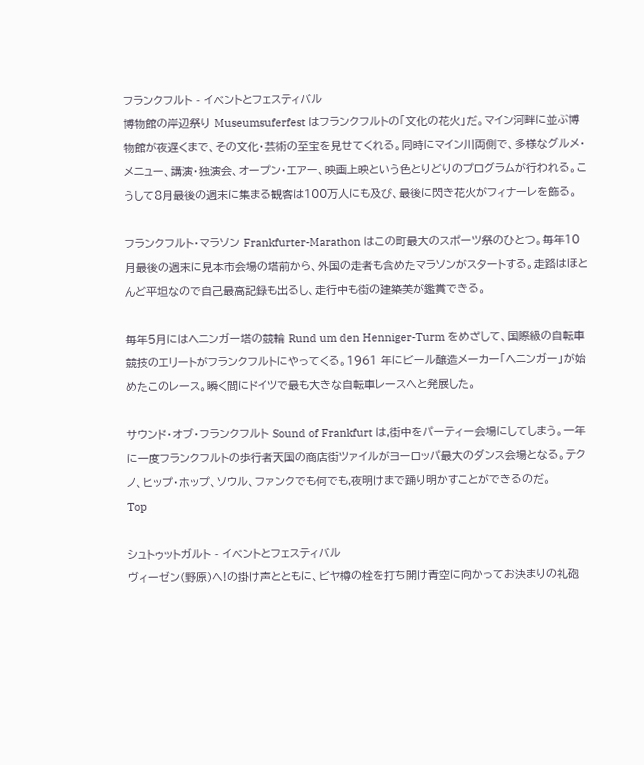フランクフルト - イべントとフェスティバル
博物館の岸辺祭り Museumsuferfest はフランクフルトの「文化の花火」だ。マイン河畔に並ぶ博物館が夜遅くまで、その文化・芸術の至宝を見せてくれる。同時にマイン川両側で、多様なグルメ・メニュー、講演・独演会、オープン・エアー、映画上映という色とりどりのプログラムが行われる。こうして8月最後の週末に集まる観客は100万人にも及び、最後に閃き花火がフィナーレを飾る。

フランクフルト・マラソン Frankfurter-Marathon はこの町最大のスポーツ祭のひとつ。毎年10月最後の週末に見本市会場の塔前から、外国の走者も含めたマラソンがスタートする。走路はほとんど平坦なので自己最高記録も出るし、走行中も街の建築美が鑑賞できる。

毎年5月にはヘニンガー塔の競輪 Rund um den Henniger-Turm をめざして、国際級の自転車競技のエリートがフランクフルトにやってくる。1961 年にビール醸造メーカー「ヘニンガー」が始めたこのレース。瞬く間にドイツで最も大きな自転車レースへと発展した。

サウンド・オブ・フランクフルト Sound of Frankfurt は,街中をパーティー会場にしてしまう。一年に一度フランクフルトの歩行者天国の商店街ツァイルがヨーロッパ最大のダンス会場となる。テクノ、ヒップ・ホップ、ソウル、ファンクでも何でも,夜明けまで踊り明かすことができるのだ。
Top

シュトゥットガルト - イべントとフェスティバル
ヴィーゼン(野原)へ!の掛け声とともに、ビヤ樽の栓を打ち開け青空に向かってお決まりの礼砲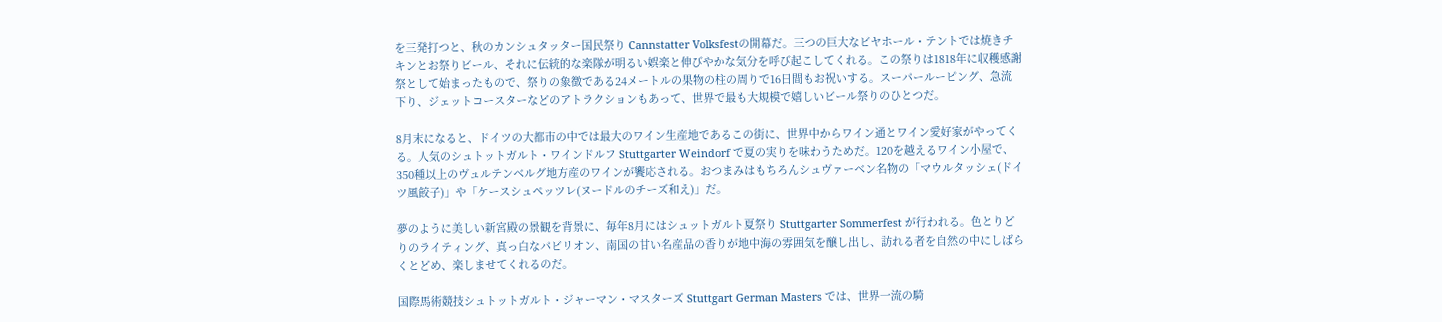を三発打つと、秋のカンシュタッター国民祭り Cannstatter Volksfestの開幕だ。三つの巨大なビヤホール・テントでは焼きチキンとお祭りビール、それに伝統的な楽隊が明るい娯楽と伸びやかな気分を呼び起こしてくれる。この祭りは1818年に収穫感謝祭として始まったもので、祭りの象徴である24メートルの果物の柱の周りで16日間もお祝いする。スーパールーピング、急流下り、ジェットコースターなどのアトラクションもあって、世界で最も大規模で嬉しいビール祭りのひとつだ。

8月末になると、ドイツの大都市の中では最大のワイン生産地であるこの街に、世界中からワイン通とワイン愛好家がやってくる。人気のシュトットガルト・ワインドルフ Stuttgarter Weindorf で夏の実りを味わうためだ。120を越えるワイン小屋で、350種以上のヴュルテンベルグ地方産のワインが饗応される。おつまみはもちろんシュヴァーベン名物の「マウルタッシェ(ドイツ風餃子)」や「ケースシュペッツレ(ヌードルのチーズ和え)」だ。

夢のように美しい新宮殿の景観を背景に、毎年8月にはシュットガルト夏祭り Stuttgarter Sommerfest が行われる。色とりどりのライティング、真っ白なパビリオン、南国の甘い名産品の香りが地中海の雰囲気を醸し出し、訪れる者を自然の中にしばらくとどめ、楽しませてくれるのだ。

国際馬術競技シュトットガルト・ジャーマン・マスターズ Stuttgart German Masters では、世界一流の騎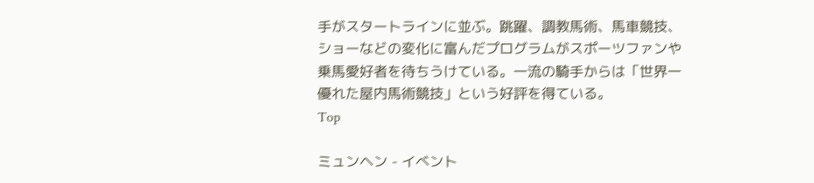手がスタートラインに並ぶ。跳躍、調教馬術、馬車競技、ショーなどの変化に富んだプログラムがスポーツファンや乗馬愛好者を待ちうけている。一流の騎手からは「世界一優れた屋内馬術競技」という好評を得ている。
Top

ミュンヘン - イべント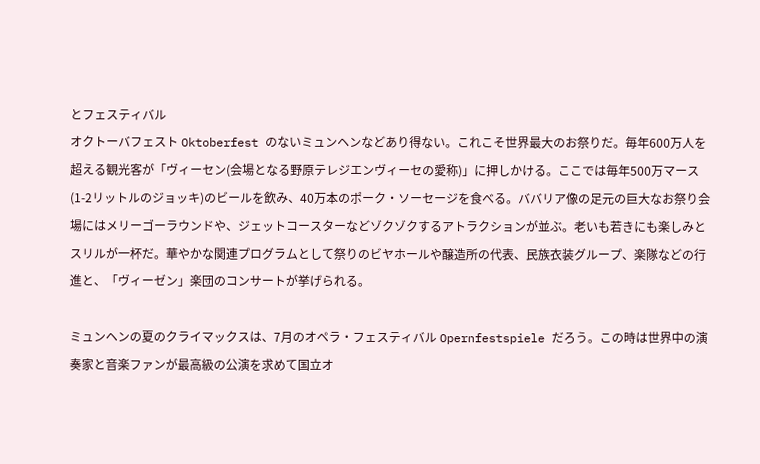とフェスティバル
オクトーバフェスト Oktoberfest のないミュンヘンなどあり得ない。これこそ世界最大のお祭りだ。毎年600万人を超える観光客が「ヴィーセン(会場となる野原テレジエンヴィーセの愛称)」に押しかける。ここでは毎年500万マース(1-2リットルのジョッキ)のビールを飲み、40万本のポーク・ソーセージを食べる。ババリア像の足元の巨大なお祭り会場にはメリーゴーラウンドや、ジェットコースターなどゾクゾクするアトラクションが並ぶ。老いも若きにも楽しみとスリルが一杯だ。華やかな関連プログラムとして祭りのビヤホールや醸造所の代表、民族衣装グループ、楽隊などの行進と、「ヴィーゼン」楽団のコンサートが挙げられる。

ミュンヘンの夏のクライマックスは、7月のオペラ・フェスティバル Opernfestspiele だろう。この時は世界中の演奏家と音楽ファンが最高級の公演を求めて国立オ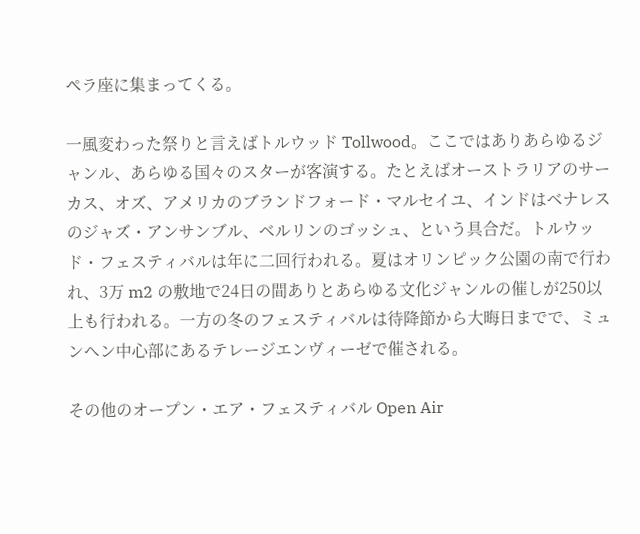ペラ座に集まってくる。

一風変わった祭りと言えばトルウッド Tollwood。ここではありあらゆるジャンル、あらゆる国々のスターが客演する。たとえばオーストラリアのサーカス、オズ、アメリカのブランドフォード・マルセイユ、インドはベナレスのジャズ・アンサンブル、ベルリンのゴッシュ、という具合だ。トルウッド・フェスティバルは年に二回行われる。夏はオリンピック公園の南で行われ、3万 m2 の敷地で24日の間ありとあらゆる文化ジャンルの催しが250以上も行われる。一方の冬のフェスティバルは待降節から大晦日までで、ミュンヘン中心部にあるテレージエンヴィーゼで催される。

その他のオープン・エア・フェスティバル Open Air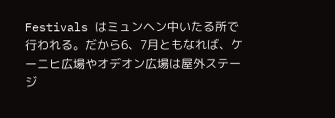Festivals はミュンヘン中いたる所で行われる。だから6、7月ともなれば、ケーニヒ広場やオデオン広場は屋外ステージ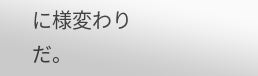に様変わりだ。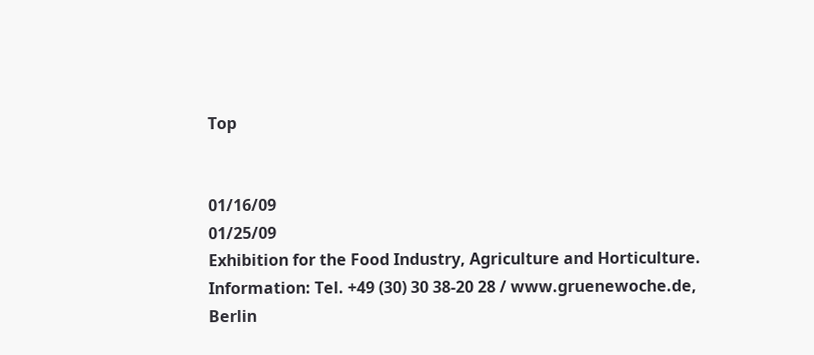Top


01/16/09
01/25/09
Exhibition for the Food Industry, Agriculture and Horticulture. Information: Tel. +49 (30) 30 38-20 28 / www.gruenewoche.de, Berlin